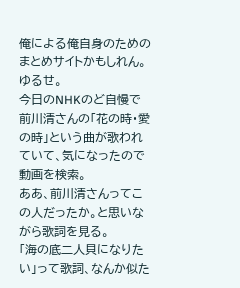俺による俺自身のためのまとめサイトかもしれん。ゆるせ。
今日のNHKのど自慢で前川清さんの「花の時・愛の時」という曲が歌われていて、気になったので動画を検索。
ああ、前川清さんってこの人だったか。と思いながら歌詞を見る。
「海の底二人貝になりたい」って歌詞、なんか似た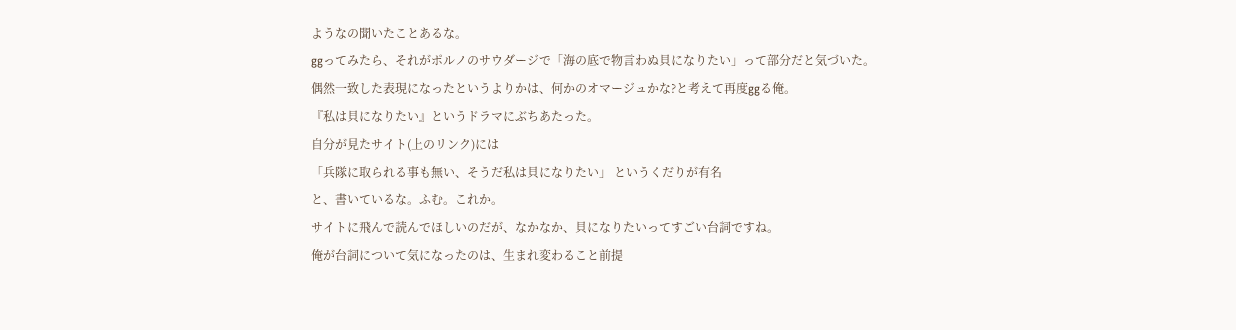ようなの聞いたことあるな。
ggってみたら、それがポルノのサウダージで「海の底で物言わぬ貝になりたい」って部分だと気づいた。
偶然一致した表現になったというよりかは、何かのオマージュかな?と考えて再度ggる俺。
『私は貝になりたい』というドラマにぶちあたった。
自分が見たサイト(上のリンク)には
「兵隊に取られる事も無い、そうだ私は貝になりたい」 というくだりが有名
と、書いているな。ふむ。これか。
サイトに飛んで読んでほしいのだが、なかなか、貝になりたいってすごい台詞ですね。
俺が台詞について気になったのは、生まれ変わること前提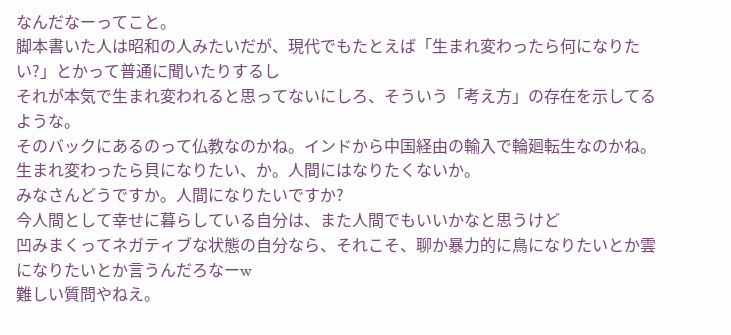なんだなーってこと。
脚本書いた人は昭和の人みたいだが、現代でもたとえば「生まれ変わったら何になりたい?」とかって普通に聞いたりするし
それが本気で生まれ変われると思ってないにしろ、そういう「考え方」の存在を示してるような。
そのバックにあるのって仏教なのかね。インドから中国経由の輸入で輪廻転生なのかね。
生まれ変わったら貝になりたい、か。人間にはなりたくないか。
みなさんどうですか。人間になりたいですか?
今人間として幸せに暮らしている自分は、また人間でもいいかなと思うけど
凹みまくってネガティブな状態の自分なら、それこそ、聊か暴力的に鳥になりたいとか雲になりたいとか言うんだろなーw
難しい質問やねえ。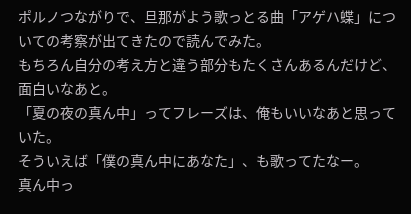ポルノつながりで、旦那がよう歌っとる曲「アゲハ蝶」についての考察が出てきたので読んでみた。
もちろん自分の考え方と違う部分もたくさんあるんだけど、面白いなあと。
「夏の夜の真ん中」ってフレーズは、俺もいいなあと思っていた。
そういえば「僕の真ん中にあなた」、も歌ってたなー。
真ん中っ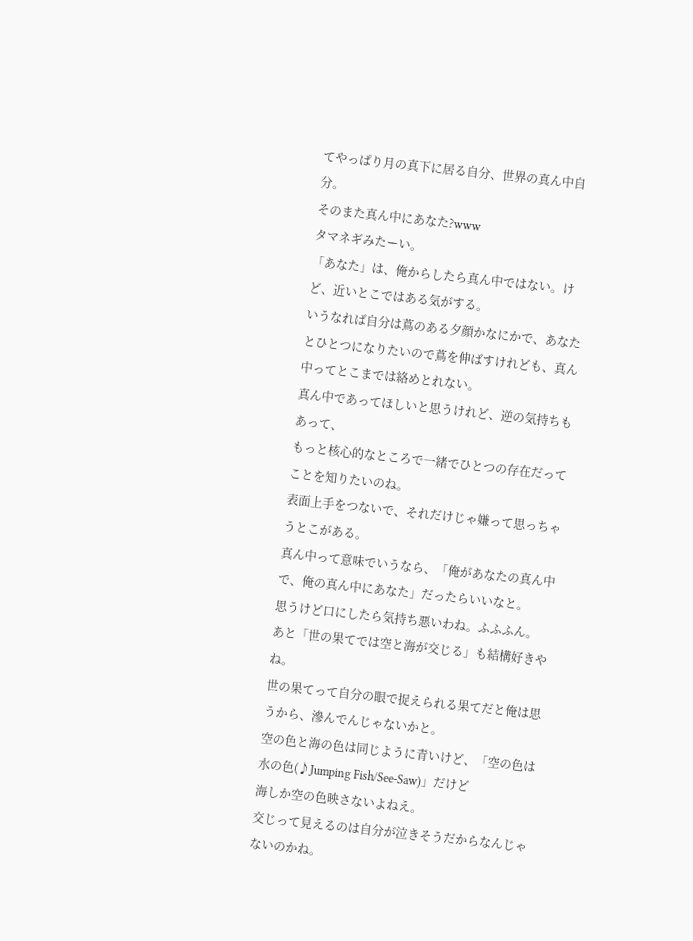てやっぱり月の真下に居る自分、世界の真ん中自分。
そのまた真ん中にあなた?www
タマネギみたーい。
「あなた」は、俺からしたら真ん中ではない。けど、近いとこではある気がする。
いうなれば自分は蔦のある夕顔かなにかで、あなたとひとつになりたいので蔦を伸ばすけれども、真ん中ってとこまでは絡めとれない。
真ん中であってほしいと思うけれど、逆の気持ちもあって、
もっと核心的なところで一緒でひとつの存在だってことを知りたいのね。
表面上手をつないで、それだけじゃ嫌って思っちゃうとこがある。
真ん中って意味でいうなら、「俺があなたの真ん中で、俺の真ん中にあなた」だったらいいなと。
思うけど口にしたら気持ち悪いわね。ふふふん。
あと「世の果てでは空と海が交じる」も結構好きやね。
世の果てって自分の眼で捉えられる果てだと俺は思うから、滲んでんじゃないかと。
空の色と海の色は同じように青いけど、「空の色は水の色(♪Jumping Fish/See-Saw)」だけど
海しか空の色映さないよねえ。
交じって見えるのは自分が泣きそうだからなんじゃないのかね。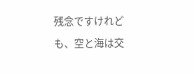残念ですけれども、空と海は交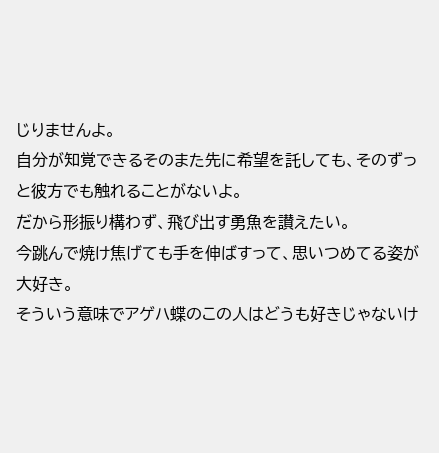じりませんよ。
自分が知覚できるそのまた先に希望を託しても、そのずっと彼方でも触れることがないよ。
だから形振り構わず、飛び出す勇魚を讃えたい。
今跳んで焼け焦げても手を伸ばすって、思いつめてる姿が大好き。
そういう意味でアゲハ蝶のこの人はどうも好きじゃないけ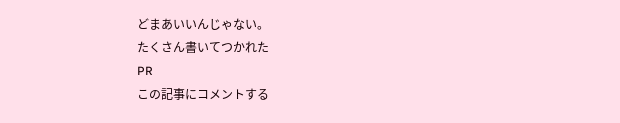どまあいいんじゃない。
たくさん書いてつかれた
PR
この記事にコメントする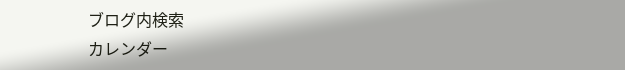ブログ内検索
カレンダー